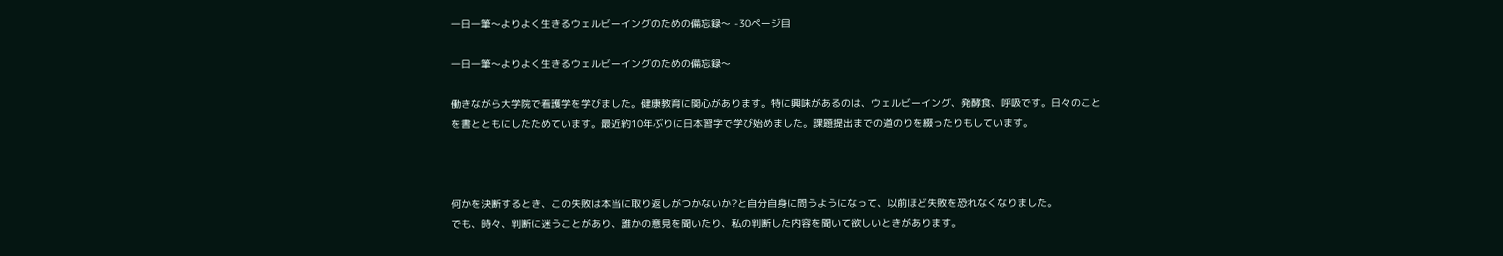一日一筆〜よりよく生きるウェルビーイングのための備忘録〜 -30ページ目

一日一筆〜よりよく生きるウェルビーイングのための備忘録〜

働きながら大学院で看護学を学びました。健康教育に関心があります。特に興味があるのは、ウェルビーイング、発酵食、呼吸です。日々のことを書とともにしたためています。最近約10年ぶりに日本習字で学び始めました。課題提出までの道のりを綴ったりもしています。



何かを決断するとき、この失敗は本当に取り返しがつかないか?と自分自身に問うようになって、以前ほど失敗を恐れなくなりました。
でも、時々、判断に迷うことがあり、誰かの意見を聞いたり、私の判断した内容を聞いて欲しいときがあります。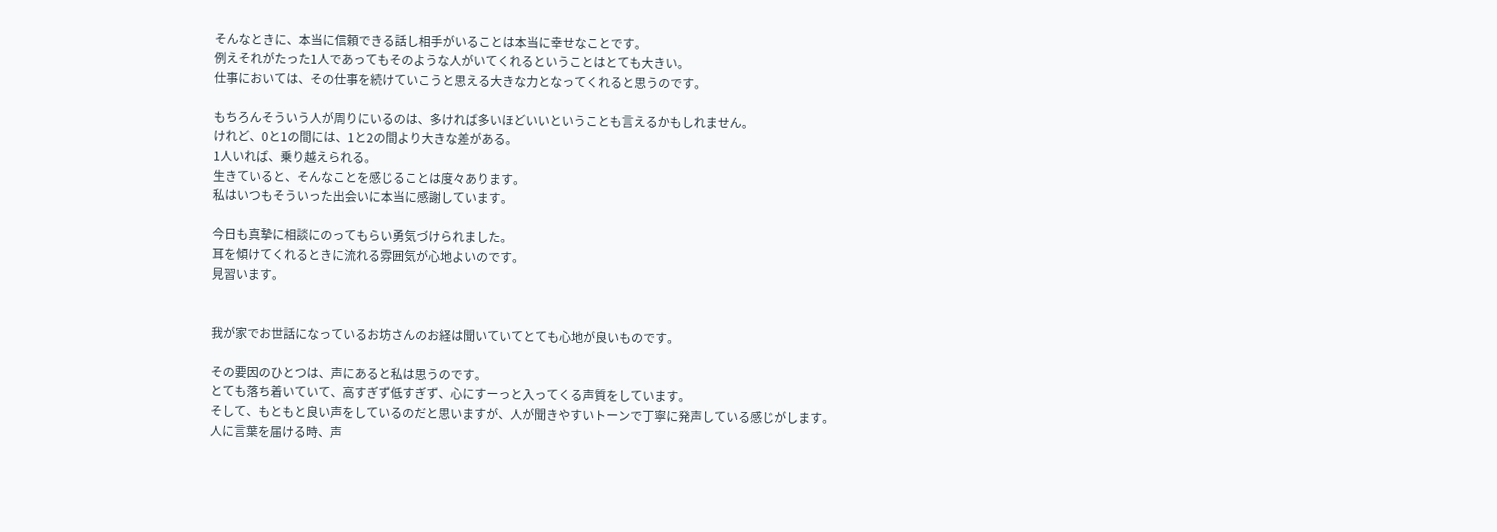そんなときに、本当に信頼できる話し相手がいることは本当に幸せなことです。
例えそれがたった1人であってもそのような人がいてくれるということはとても大きい。
仕事においては、その仕事を続けていこうと思える大きな力となってくれると思うのです。

もちろんそういう人が周りにいるのは、多ければ多いほどいいということも言えるかもしれません。
けれど、0と1の間には、1と2の間より大きな差がある。
1人いれば、乗り越えられる。
生きていると、そんなことを感じることは度々あります。
私はいつもそういった出会いに本当に感謝しています。

今日も真摯に相談にのってもらい勇気づけられました。
耳を傾けてくれるときに流れる雰囲気が心地よいのです。
見習います。


我が家でお世話になっているお坊さんのお経は聞いていてとても心地が良いものです。

その要因のひとつは、声にあると私は思うのです。
とても落ち着いていて、高すぎず低すぎず、心にすーっと入ってくる声質をしています。
そして、もともと良い声をしているのだと思いますが、人が聞きやすいトーンで丁寧に発声している感じがします。
人に言葉を届ける時、声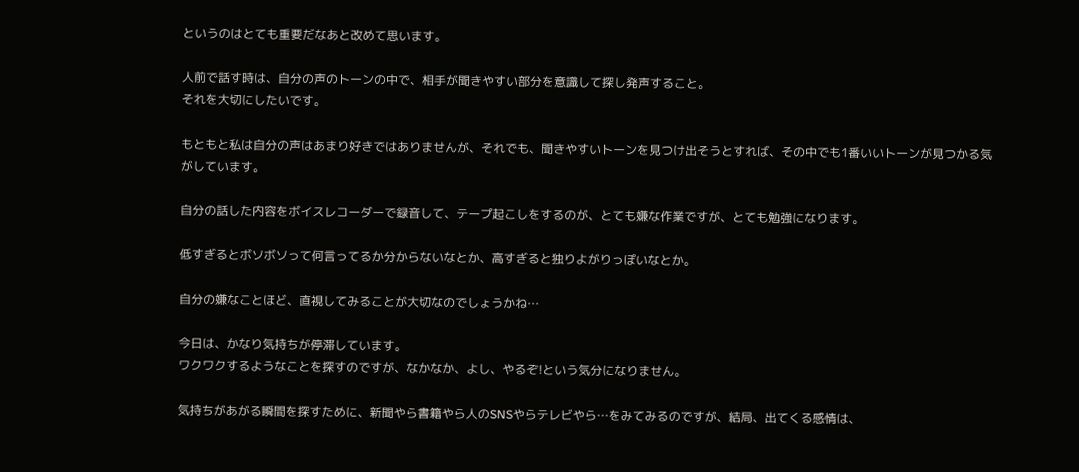というのはとても重要だなあと改めて思います。

人前で話す時は、自分の声のトーンの中で、相手が聞きやすい部分を意識して探し発声すること。
それを大切にしたいです。

もともと私は自分の声はあまり好きではありませんが、それでも、聞きやすいトーンを見つけ出そうとすれば、その中でも1番いいトーンが見つかる気がしています。

自分の話した内容をボイスレコーダーで録音して、テープ起こしをするのが、とても嫌な作業ですが、とても勉強になります。

低すぎるとボソボソって何言ってるか分からないなとか、高すぎると独りよがりっぽいなとか。

自分の嫌なことほど、直視してみることが大切なのでしょうかね…

今日は、かなり気持ちが停滞しています。
ワクワクするようなことを探すのですが、なかなか、よし、やるぞ!という気分になりません。

気持ちがあがる瞬間を探すために、新聞やら書籍やら人のSNSやらテレビやら…をみてみるのですが、結局、出てくる感情は、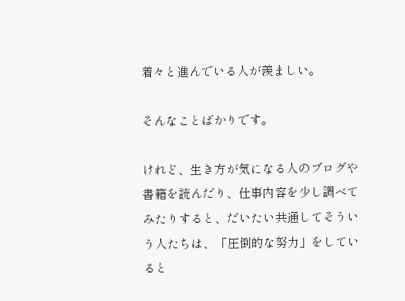着々と進んでいる人が羨ましい。

そんなことばかりです。

けれど、生き方が気になる人のブログや書籍を読んだり、仕事内容を少し調べてみたりすると、だいたい共通してそういう人たちは、「圧倒的な努力」をしていると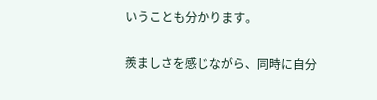いうことも分かります。

羨ましさを感じながら、同時に自分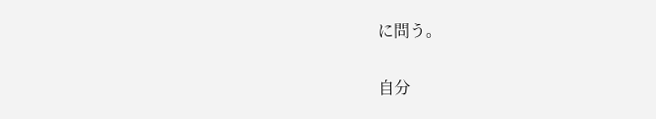に問う。

自分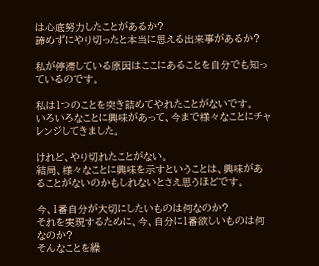は心底努力したことがあるか?
諦めずにやり切ったと本当に思える出来事があるか?

私が停滞している原因はここにあることを自分でも知っているのです。

私は1つのことを突き詰めてやれたことがないです。
いろいろなことに興味があって、今まで様々なことにチャレンジしてきました。

けれど、やり切れたことがない。
結局、様々なことに興味を示すということは、興味があることがないのかもしれないとさえ思うほどです。

今、1番自分が大切にしたいものは何なのか?
それを実現するために、今、自分に1番欲しいものは何なのか?
そんなことを繰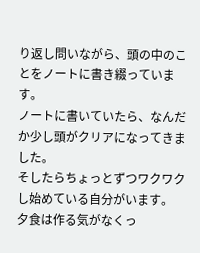り返し問いながら、頭の中のことをノートに書き綴っています。
ノートに書いていたら、なんだか少し頭がクリアになってきました。
そしたらちょっとずつワクワクし始めている自分がいます。
夕食は作る気がなくっ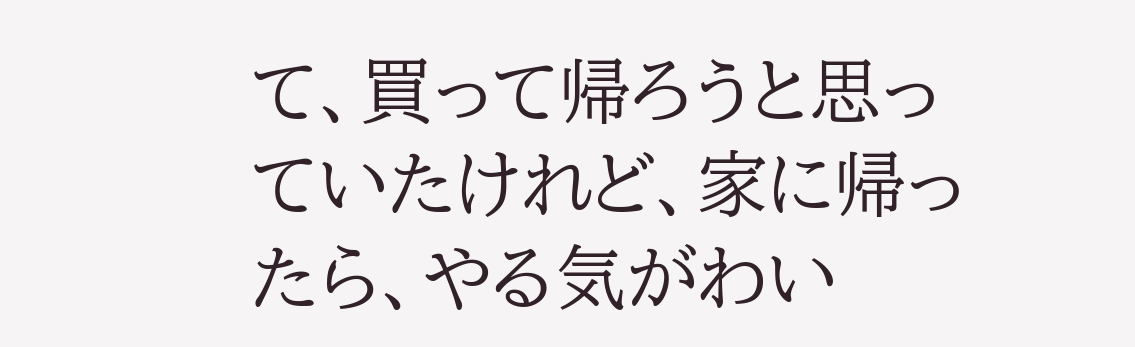て、買って帰ろうと思っていたけれど、家に帰ったら、やる気がわい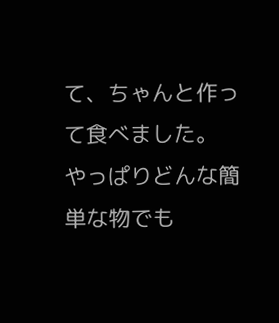て、ちゃんと作って食べました。
やっぱりどんな簡単な物でも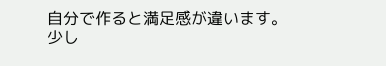自分で作ると満足感が違います。
少し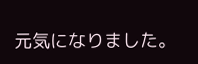元気になりました。